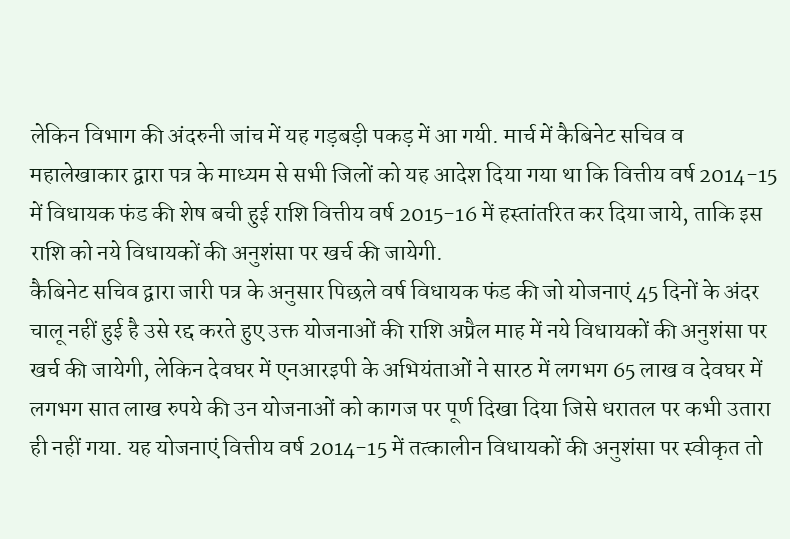लेकिन विभाग की अंदरुनी जांच में यह गड़बड़ी पकड़ में आ गयी. मार्च में कैबिनेट सचिव व महालेखाकार द्वारा पत्र के माध्यम से सभी जिलों को यह आदेश दिया गया था कि वित्तीय वर्ष 2014-15 में विधायक फंड की शेष बची हुई राशि वित्तीय वर्ष 2015-16 में हस्तांतरित कर दिया जाये, ताकि इस राशि को नये विधायकों की अनुशंसा पर खर्च की जायेगी.
कैबिनेट सचिव द्वारा जारी पत्र के अनुसार पिछले वर्ष विधायक फंड की जो योजनाएं 45 दिनों के अंदर चालू नहीं हुई है उसे रद्द करते हुए उक्त योजनाओं की राशि अप्रैल माह में नये विधायकों की अनुशंसा पर खर्च की जायेगी, लेकिन देवघर में एनआरइपी के अभियंताओं ने सारठ में लगभग 65 लाख व देवघर में लगभग सात लाख रुपये की उन योजनाओं को कागज पर पूर्ण दिखा दिया जिसे धरातल पर कभी उतारा ही नहीं गया. यह योजनाएं वित्तीय वर्ष 2014-15 में तत्कालीन विधायकों की अनुशंसा पर स्वीकृत तो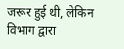जरूर हुई थी, लेकिन विभाग द्वारा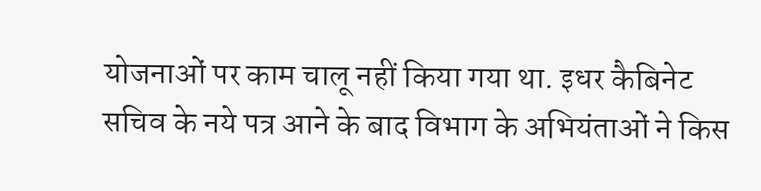योजनाओं पर काम चालू नहीं किया गया था. इधर कैबिनेट सचिव के नये पत्र आने के बाद विभाग के अभियंताओं ने किस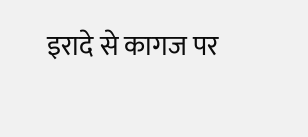इरादे से कागज पर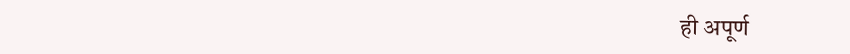ही अपूर्ण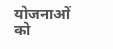योजनाओं को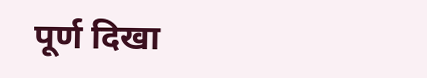पूर्ण दिखा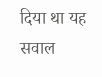दिया था यह सवाल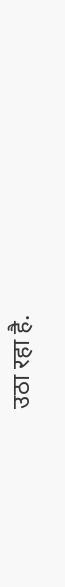उठा रहा है.